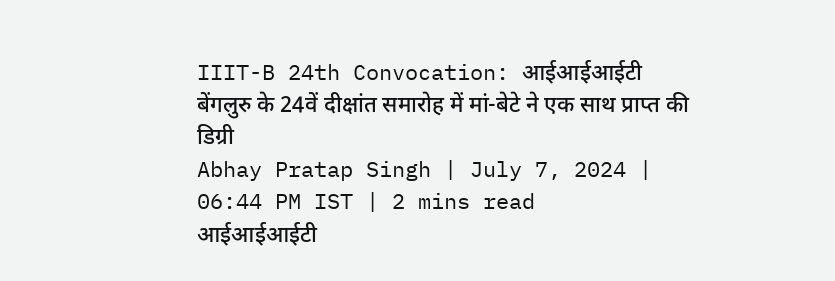IIIT-B 24th Convocation: आईआईआईटी बेंगलुरु के 24वें दीक्षांत समारोह में मां-बेटे ने एक साथ प्राप्त की डिग्री
Abhay Pratap Singh | July 7, 2024 | 06:44 PM IST | 2 mins read
आईआईआईटी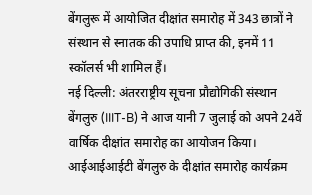बेंगलुरू में आयोजित दीक्षांत समारोह में 343 छात्रों ने संस्थान से स्नातक की उपाधि प्राप्त की, इनमें 11 स्कॉलर्स भी शामिल हैं।
नई दिल्ली: अंतरराष्ट्रीय सूचना प्रौद्योगिकी संस्थान बेंगलुरु (IIIT-B) ने आज यानी 7 जुलाई को अपने 24वें वार्षिक दीक्षांत समारोह का आयोजन किया। आईआईआईटी बेंगलुरु के दीक्षांत समारोह कार्यक्रम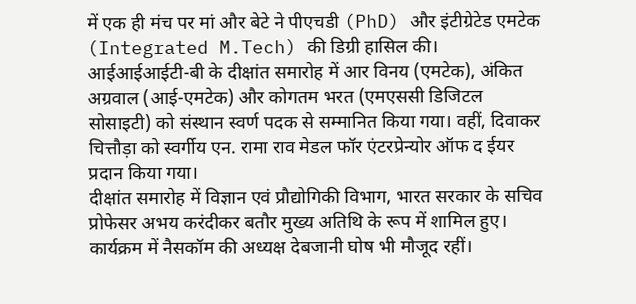में एक ही मंच पर मां और बेटे ने पीएचडी (PhD) और इंटीग्रेटेड एमटेक (Integrated M.Tech) की डिग्री हासिल की।
आईआईआईटी-बी के दीक्षांत समारोह में आर विनय (एमटेक), अंकित अग्रवाल (आई-एमटेक) और कोगतम भरत (एमएससी डिजिटल सोसाइटी) को संस्थान स्वर्ण पदक से सम्मानित किया गया। वहीं, दिवाकर चित्तौड़ा को स्वर्गीय एन. रामा राव मेडल फॉर एंटरप्रेन्योर ऑफ द ईयर प्रदान किया गया।
दीक्षांत समारोह में विज्ञान एवं प्रौद्योगिकी विभाग, भारत सरकार के सचिव प्रोफेसर अभय करंदीकर बतौर मुख्य अतिथि के रूप में शामिल हुए। कार्यक्रम में नैसकॉम की अध्यक्ष देबजानी घोष भी मौजूद रहीं।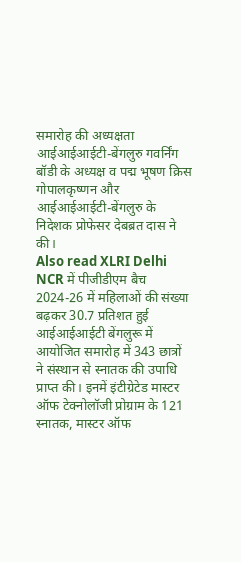समारोह की अध्यक्षता आईआईआईटी-बेंगलुरु गवर्निंग बॉडी के अध्यक्ष व पद्म भूषण क्रिस गोपालकृष्णन और आईआईआईटी-बेंगलुरु के निदेशक प्रोफेसर देबब्रत दास ने की।
Also read XLRI Delhi NCR में पीजीडीएम बैच 2024-26 में महिलाओं की संख्या बढ़कर 30.7 प्रतिशत हुई
आईआईआईटी बेंगलुरू में आयोजित समारोह में 343 छात्रों ने संस्थान से स्नातक की उपाधि प्राप्त की। इनमें इंटीग्रेटेड मास्टर ऑफ टेक्नोलॉजी प्रोग्राम के 121 स्नातक, मास्टर ऑफ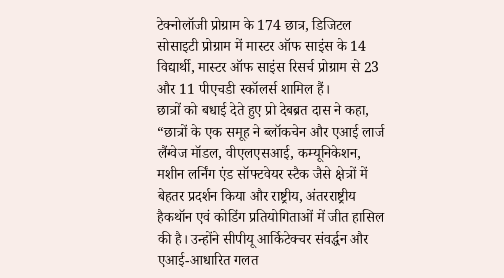टेक्नोलॉजी प्रोग्राम के 174 छात्र, डिजिटल सोसाइटी प्रोग्राम में मास्टर ऑफ साइंस के 14 विद्यार्थी, मास्टर ऑफ साइंस रिसर्च प्रोग्राम से 23 और 11 पीएचडी स्कॉलर्स शामिल हैं।
छात्रों को बधाई देते हुए प्रो देबब्रत दास ने कहा, “छात्रों के एक समूह ने ब्लॉकचेन और एआई लार्ज लैंग्वेज मॉडल, वीएलएसआई, कम्यूनिकेशन, मशीन लर्निंग एंड सॉफ्टवेयर स्टैक जैसे क्षेत्रों में बेहतर प्रदर्शन किया और राष्ट्रीय, अंतरराष्ट्रीय हैकथॉन एवं कोडिंग प्रतियोगिताओं में जीत हासिल की है। उन्होंने सीपीयू आर्किटेक्चर संवर्द्धन और एआई-आधारित गलत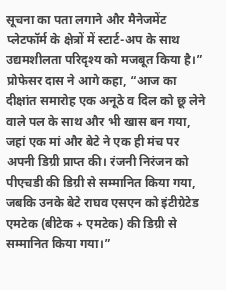सूचना का पता लगाने और मैनेजमेंट प्लेटफॉर्म के क्षेत्रों में स्टार्ट-अप के साथ उद्यमशीलता परिदृश्य को मजबूत किया है।”
प्रोफेसर दास ने आगे कहा, “आज का दीक्षांत समारोह एक अनूठे व दिल को छू लेने वाले पल के साथ और भी खास बन गया, जहां एक मां और बेटे ने एक ही मंच पर अपनी डिग्री प्राप्त की। रंजनी निरंजन को पीएचडी की डिग्री से सम्मानित किया गया, जबकि उनके बेटे राघव एसएन को इंटीग्रेटेड एमटेक (बीटेक + एमटेक) की डिग्री से सम्मानित किया गया।”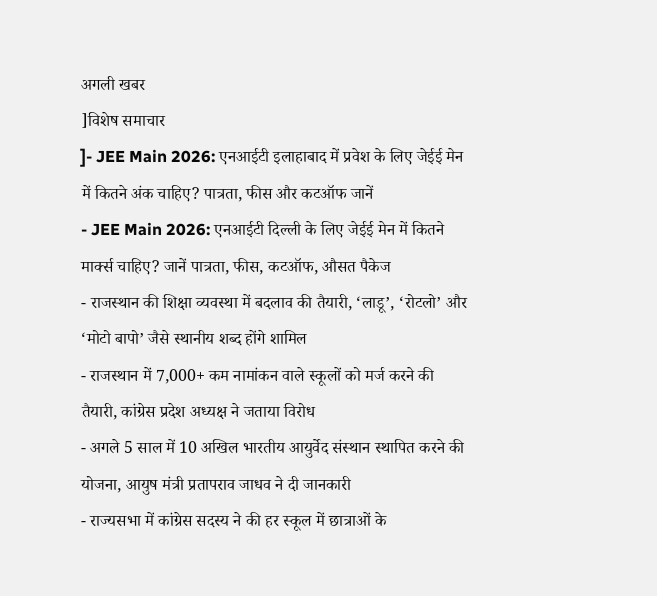अगली खबर
]विशेष समाचार
]- JEE Main 2026: एनआईटी इलाहाबाद में प्रवेश के लिए जेईई मेन में कितने अंक चाहिए? पात्रता, फीस और कटऑफ जानें
- JEE Main 2026: एनआईटी दिल्ली के लिए जेईई मेन में कितने मार्क्स चाहिए? जानें पात्रता, फीस, कटऑफ, औसत पैकेज
- राजस्थान की शिक्षा व्यवस्था में बदलाव की तैयारी, ‘लाडू’, ‘रोटलो’ और ‘मोटो बापो’ जैसे स्थानीय शब्द होंगे शामिल
- राजस्थान में 7,000+ कम नामांकन वाले स्कूलों को मर्ज करने की तैयारी, कांग्रेस प्रदेश अध्यक्ष ने जताया विरोध
- अगले 5 साल में 10 अखिल भारतीय आयुर्वेद संस्थान स्थापित करने की योजना, आयुष मंत्री प्रतापराव जाधव ने दी जानकारी
- राज्यसभा में कांग्रेस सदस्य ने की हर स्कूल में छात्राओं के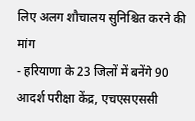लिए अलग शौचालय सुनिश्चित करने की मांग
- हरियाणा के 23 जिलों में बनेंगे 90 आदर्श परीक्षा केंद्र, एचएसएससी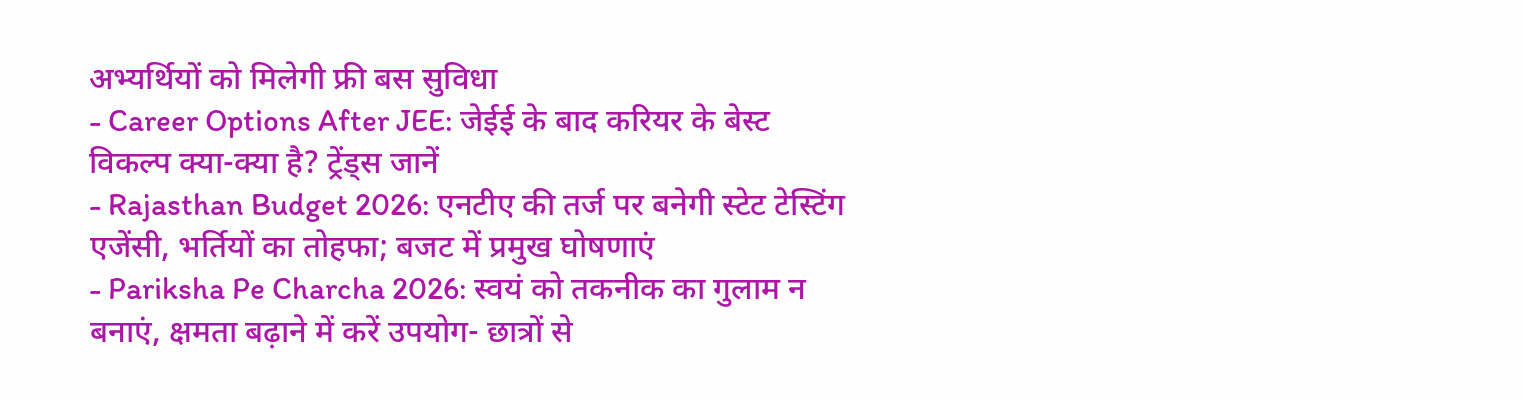अभ्यर्थियों को मिलेगी फ्री बस सुविधा
- Career Options After JEE: जेईई के बाद करियर के बेस्ट विकल्प क्या-क्या है? ट्रेंड्स जानें
- Rajasthan Budget 2026: एनटीए की तर्ज पर बनेगी स्टेट टेस्टिंग एजेंसी, भर्तियों का तोहफा; बजट में प्रमुख घोषणाएं
- Pariksha Pe Charcha 2026: स्वयं को तकनीक का गुलाम न बनाएं, क्षमता बढ़ाने में करें उपयोग- छात्रों से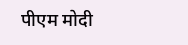पीएम मोदी